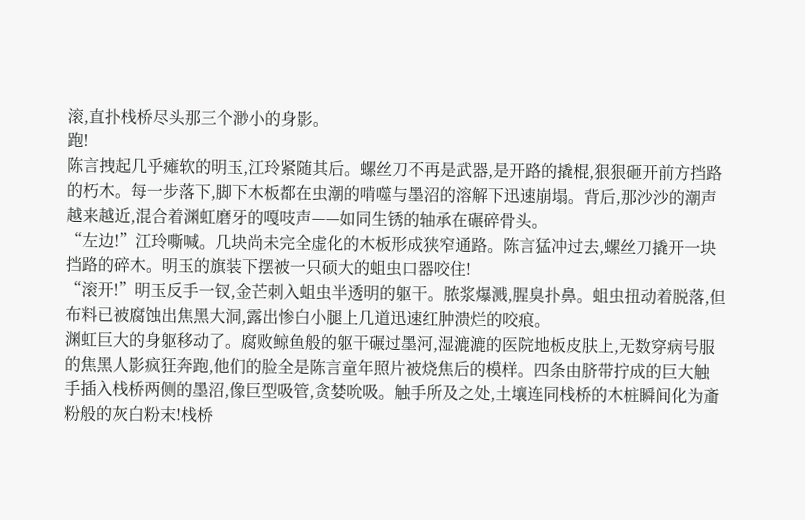滚,直扑栈桥尽头那三个渺小的身影。
跑!
陈言拽起几乎瘫软的明玉,江玲紧随其后。螺丝刀不再是武器,是开路的撬棍,狠狠砸开前方挡路的朽木。每一步落下,脚下木板都在虫潮的啃噬与墨沼的溶解下迅速崩塌。背后,那沙沙的潮声越来越近,混合着渊虹磨牙的嘎吱声——如同生锈的轴承在碾碎骨头。
“左边!”江玲嘶喊。几块尚未完全虚化的木板形成狭窄通路。陈言猛冲过去,螺丝刀撬开一块挡路的碎木。明玉的旗装下摆被一只硕大的蛆虫口器咬住!
“滚开!”明玉反手一钗,金芒刺入蛆虫半透明的躯干。脓浆爆溅,腥臭扑鼻。蛆虫扭动着脱落,但布料已被腐蚀出焦黑大洞,露出惨白小腿上几道迅速红肿溃烂的咬痕。
渊虹巨大的身躯移动了。腐败鲸鱼般的躯干碾过墨河,湿漉漉的医院地板皮肤上,无数穿病号服的焦黑人影疯狂奔跑,他们的脸全是陈言童年照片被烧焦后的模样。四条由脐带拧成的巨大触手插入栈桥两侧的墨沼,像巨型吸管,贪婪吮吸。触手所及之处,土壤连同栈桥的木桩瞬间化为齑粉般的灰白粉末!栈桥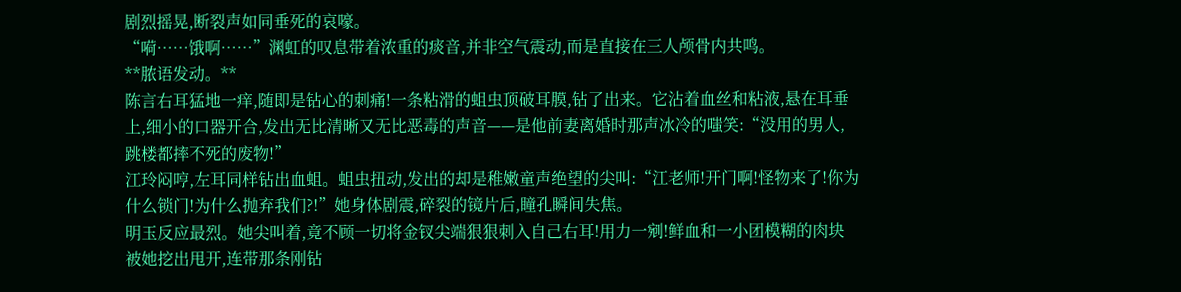剧烈摇晃,断裂声如同垂死的哀嚎。
“嗬……饿啊……”渊虹的叹息带着浓重的痰音,并非空气震动,而是直接在三人颅骨内共鸣。
**脓语发动。**
陈言右耳猛地一痒,随即是钻心的刺痛!一条粘滑的蛆虫顶破耳膜,钻了出来。它沾着血丝和粘液,悬在耳垂上,细小的口器开合,发出无比清晰又无比恶毒的声音——是他前妻离婚时那声冰冷的嗤笑:“没用的男人,跳楼都摔不死的废物!”
江玲闷哼,左耳同样钻出血蛆。蛆虫扭动,发出的却是稚嫩童声绝望的尖叫:“江老师!开门啊!怪物来了!你为什么锁门!为什么抛弃我们?!”她身体剧震,碎裂的镜片后,瞳孔瞬间失焦。
明玉反应最烈。她尖叫着,竟不顾一切将金钗尖端狠狠刺入自己右耳!用力一剜!鲜血和一小团模糊的肉块被她挖出甩开,连带那条刚钻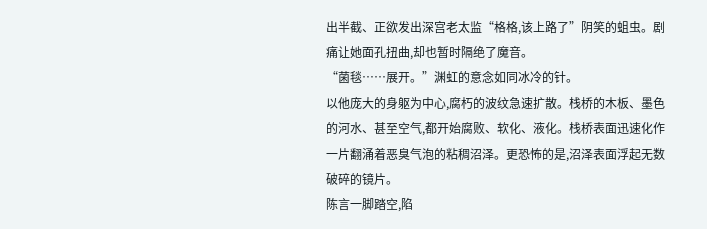出半截、正欲发出深宫老太监“格格,该上路了”阴笑的蛆虫。剧痛让她面孔扭曲,却也暂时隔绝了魔音。
“菌毯……展开。”渊虹的意念如同冰冷的针。
以他庞大的身躯为中心,腐朽的波纹急速扩散。栈桥的木板、墨色的河水、甚至空气,都开始腐败、软化、液化。栈桥表面迅速化作一片翻涌着恶臭气泡的粘稠沼泽。更恐怖的是,沼泽表面浮起无数破碎的镜片。
陈言一脚踏空,陷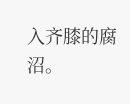入齐膝的腐沼。